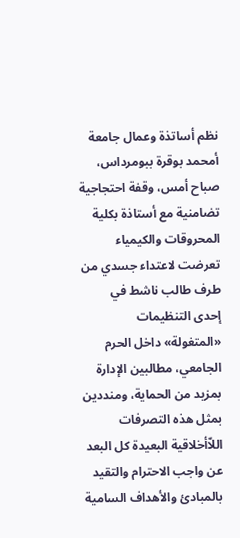نظم أساتذة وعمال جامعة أمحمد بوقرة ببومرداس، صباح أمس، وقفة احتجاجية تضامنية مع أستاذة بكلية المحروقات والكيمياء تعرضت لاعتداء جسدي من طرف طالب ناشط في إحدى التنظيمات «المتغولة» داخل الحرم الجامعي، مطالبين الإدارة بمزيد من الحماية، ومنددين بمثل هذه التصرفات اللاّأخلاقية البعيدة كل البعد عن واجب الاحترام والتقيد بالمبادئ والأهداف السامية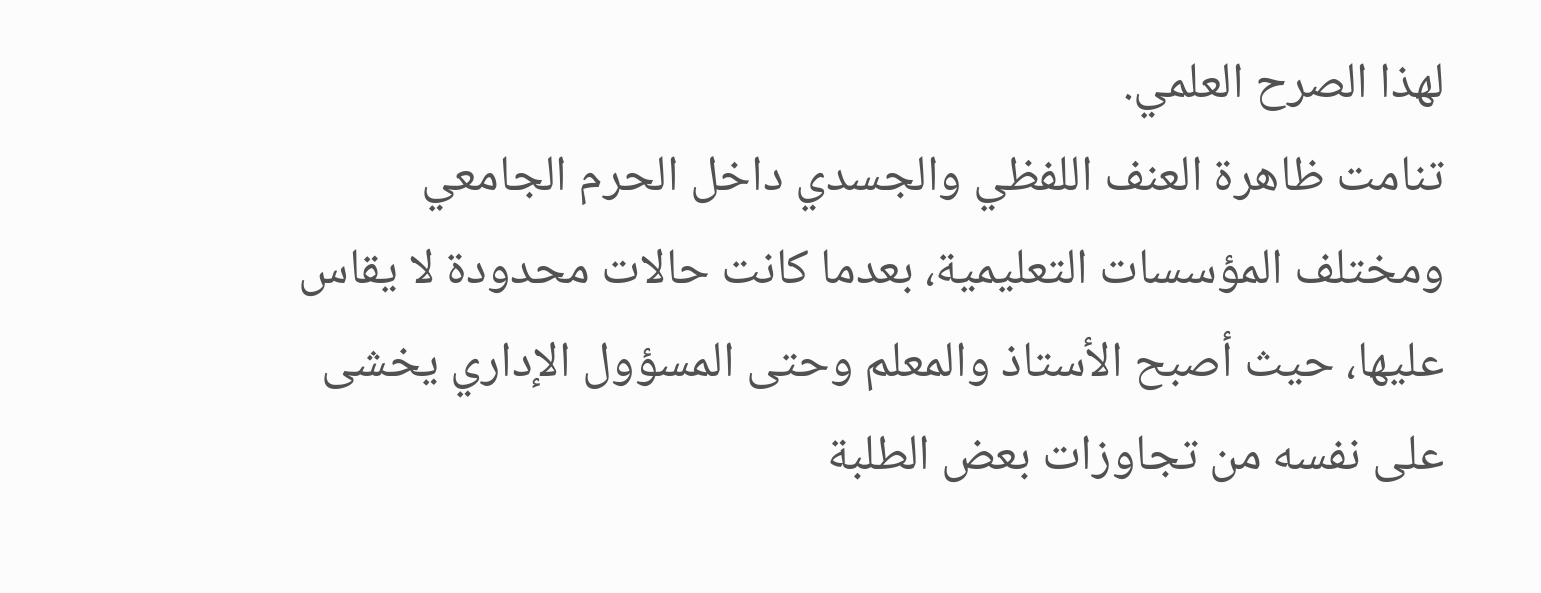لهذا الصرح العلمي.
تنامت ظاهرة العنف اللفظي والجسدي داخل الحرم الجامعي ومختلف المؤسسات التعليمية، بعدما كانت حالات محدودة لا يقاس عليها، حيث أصبح الأستاذ والمعلم وحتى المسؤول الإداري يخشى على نفسه من تجاوزات بعض الطلبة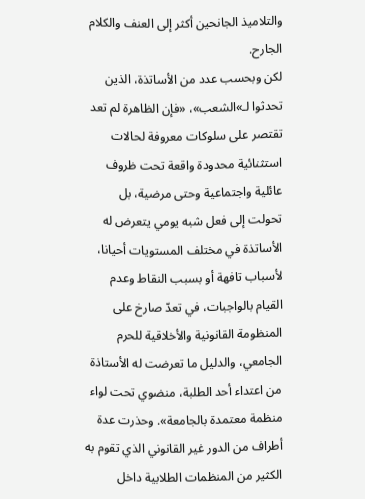والتلاميذ الجانحين أكثر إلى العنف والكلام الجارح.
لكن وبحسب عدد من الأساتذة، الذين تحدثوا لـ»الشعب»، «فإن الظاهرة لم تعد تقتصر على سلوكات معروفة لحالات استثنائية محدودة واقعة تحت ظروف عائلية واجتماعية وحتى مرضية، بل تحولت إلى فعل شبه يومي يتعرض له الأساتذة في مختلف المستويات أحيانا، لأسباب تافهة أو بسبب النقاط وعدم القيام بالواجبات، في تعدّ صارخ على المنظومة القانونية والأخلاقية للحرم الجامعي، والدليل ما تعرضت له الأستاذة من اعتداء أحد الطلبة، منضوي تحت لواء منظمة معتمدة بالجامعة». وحذرت عدة أطراف من الدور غير القانوني الذي تقوم به الكثير من المنظمات الطلابية داخل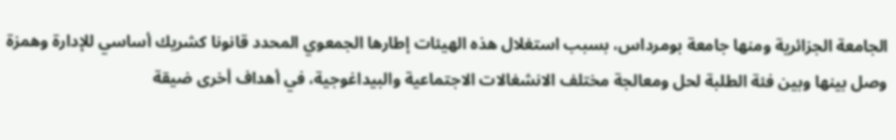الجامعة الجزائرية ومنها جامعة بومرداس، بسبب استغلال هذه الهيئات إطارها الجمعوي المحدد قانونا كشريك أساسي للإدارة وهمزة وصل بينها وبين فئة الطلبة لحل ومعالجة مختلف الانشغالات الاجتماعية والبيداغوجية، في أهداف أخرى ضيقة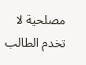مصلحية لا تخدم الطالب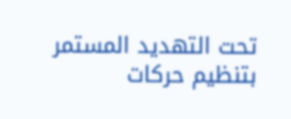تحت التهديد المستمر بتنظيم حركات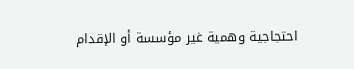احتجاجية وهمية غير مؤسسة أو الإقدام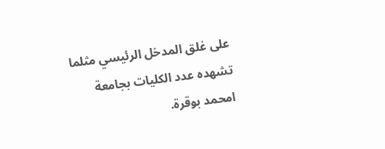على غلق المدخل الرئيسي مثلما تشهده عدد الكليات بجامعة امحمد بوقرة.